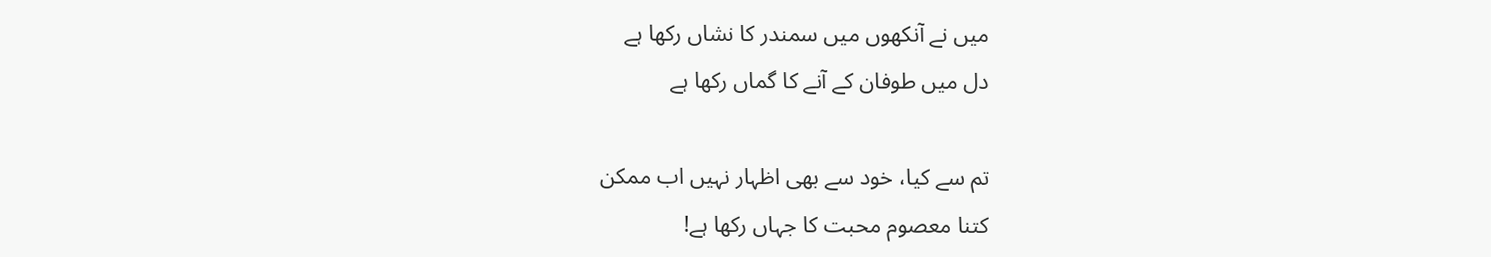میں نے آنکھوں میں سمندر کا نشاں رکھا ہے
دل میں طوفان کے آنے کا گماں رکھا ہے

تم سے کیا، خود سے بھی اظہار نہیں اب ممکن
کتنا معصوم محبت کا جہاں رکھا ہے!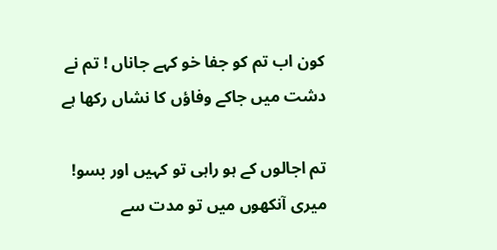کون اب تم کو جفا خو کہے جاناں ! تم نے
دشت میں جاکے وفاؤں کا نشاں رکھا ہے

تم اجالوں کے ہو راہی تو کہیں اور بسو!
میری آنکھوں میں تو مدت سے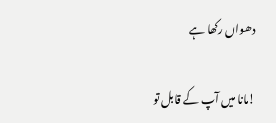دھواں رکھا ہے

!مانا میں آپ کے قابل تو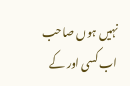نہیں ہوں صاحب
اب کسی اور کے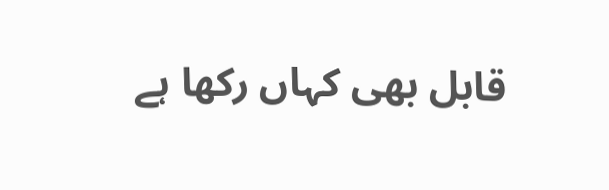قابل بھی کہاں رکھا ہے